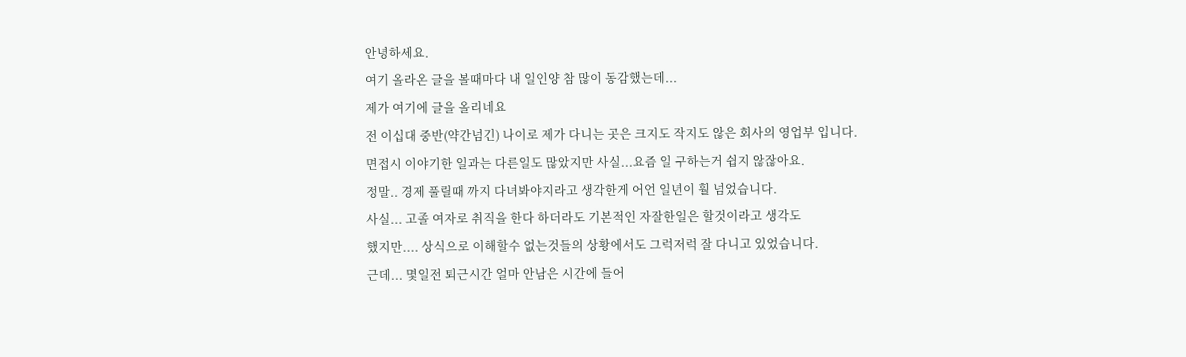안녕하세요.
여기 올라온 글을 볼때마다 내 일인양 참 많이 동감했는데...
제가 여기에 글을 올리네요
전 이십대 중반(약간넘긴) 나이로 제가 다니는 곳은 크지도 작지도 않은 회사의 영업부 입니다.
면접시 이야기한 일과는 다른일도 많았지만 사실...요즘 일 구하는거 쉽지 않잖아요.
정말.. 경제 풀릴때 까지 다녀봐야지라고 생각한게 어언 일년이 훨 넘었습니다.
사실... 고졸 여자로 취직을 한다 하더라도 기본적인 자잘한일은 할것이라고 생각도
했지만.... 상식으로 이해할수 없는것들의 상황에서도 그럭저럭 잘 다니고 있었습니다.
근데... 몇일전 퇴근시간 얼마 안남은 시간에 들어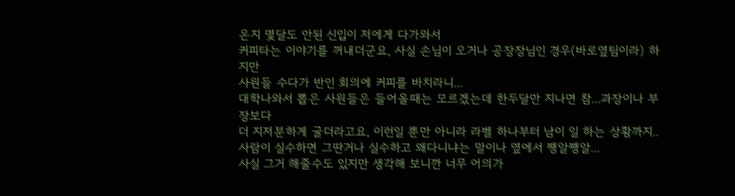온지 몇달도 안된 신입이 저에게 다가와서
커피타는 이야기를 꺼내더군요, 사실 손님이 오거나 공장장님인 경우(바로옆팀이라) 하지만
사원들 수다가 반인 회의에 커피를 바치라니...
대학나와서 뽑은 사원들은 들어올때는 모르겠는데 한두달만 지나면 참...과장이나 부장보다
더 지저분하게 굴더라고요, 이런일 뿐만 아니라 라벨 하나부터 남이 일 하는 상황까지..
사람이 실수하면 그딴거나 실수하고 왜다니냐는 말이나 옆에서 쨍알쨍알...
사실 그거 해줄수도 있지만 생각해 보니깐 너무 어의가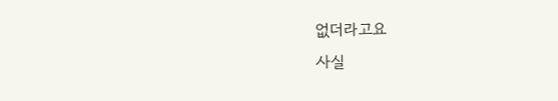없더라고요
사실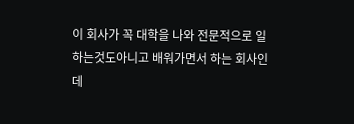이 회사가 꼭 대학을 나와 전문적으로 일하는것도아니고 배워가면서 하는 회사인데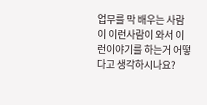업무를 막 배우는 사람이 이런사람이 와서 이런이야기를 하는거 어떻다고 생각하시나요?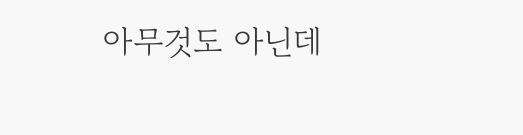아무것도 아닌데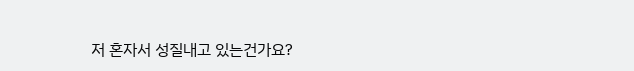저 혼자서 성질내고 있는건가요?